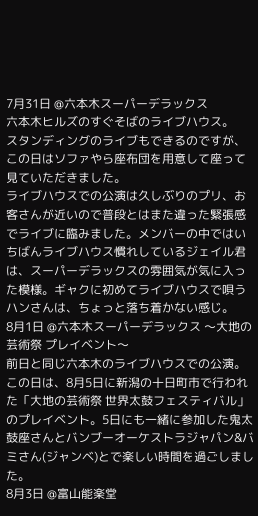7月31日 @六本木スーパーデラックス
六本木ヒルズのすぐそばのライブハウス。
スタンディングのライブもできるのですが、この日はソファやら座布団を用意して座って見ていただきました。
ライブハウスでの公演は久しぶりのプリ、お客さんが近いので普段とはまた違った緊張感でライブに臨みました。メンバーの中ではいちばんライブハウス慣れしているジェイル君は、スーパーデラックスの雰囲気が気に入った模様。ギャクに初めてライブハウスで唄うハンさんは、ちょっと落ち着かない感じ。
8月1日 @六本木スーパーデラックス 〜大地の芸術祭 プレイベント〜
前日と同じ六本木のライブハウスでの公演。この日は、8月5日に新潟の十日町市で行われた「大地の芸術祭 世界太鼓フェスティバル」のプレイベント。5日にも一緒に参加した鬼太鼓座さんとバンブーオーケストラジャパン&バミさん(ジャンベ)とで楽しい時間を過ごしました。
8月3日 @富山能楽堂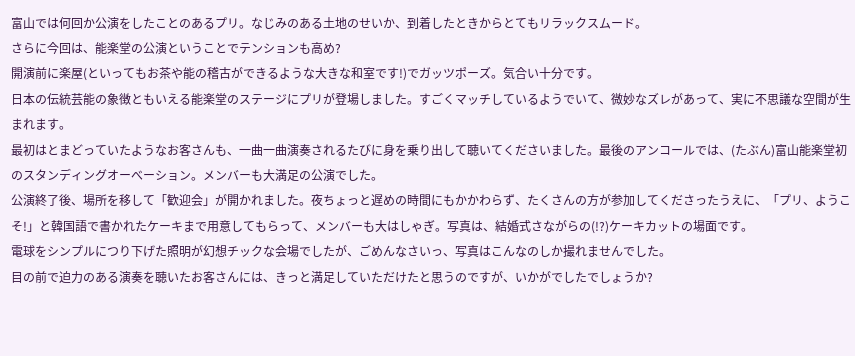富山では何回か公演をしたことのあるプリ。なじみのある土地のせいか、到着したときからとてもリラックスムード。
さらに今回は、能楽堂の公演ということでテンションも高め?
開演前に楽屋(といってもお茶や能の稽古ができるような大きな和室です!)でガッツポーズ。気合い十分です。
日本の伝統芸能の象徴ともいえる能楽堂のステージにプリが登場しました。すごくマッチしているようでいて、微妙なズレがあって、実に不思議な空間が生まれます。
最初はとまどっていたようなお客さんも、一曲一曲演奏されるたびに身を乗り出して聴いてくださいました。最後のアンコールでは、(たぶん)富山能楽堂初のスタンディングオーべーション。メンバーも大満足の公演でした。
公演終了後、場所を移して「歓迎会」が開かれました。夜ちょっと遅めの時間にもかかわらず、たくさんの方が参加してくださったうえに、「プリ、ようこそ!」と韓国語で書かれたケーキまで用意してもらって、メンバーも大はしゃぎ。写真は、結婚式さながらの(!?)ケーキカットの場面です。
電球をシンプルにつり下げた照明が幻想チックな会場でしたが、ごめんなさいっ、写真はこんなのしか撮れませんでした。
目の前で迫力のある演奏を聴いたお客さんには、きっと満足していただけたと思うのですが、いかがでしたでしょうか?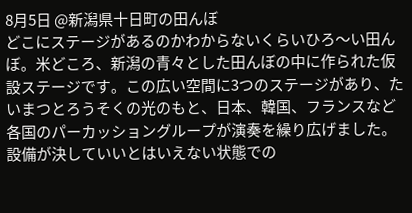8月5日 @新潟県十日町の田んぼ
どこにステージがあるのかわからないくらいひろ〜い田んぼ。米どころ、新潟の青々とした田んぼの中に作られた仮設ステージです。この広い空間に3つのステージがあり、たいまつとろうそくの光のもと、日本、韓国、フランスなど各国のパーカッショングループが演奏を繰り広げました。
設備が決していいとはいえない状態での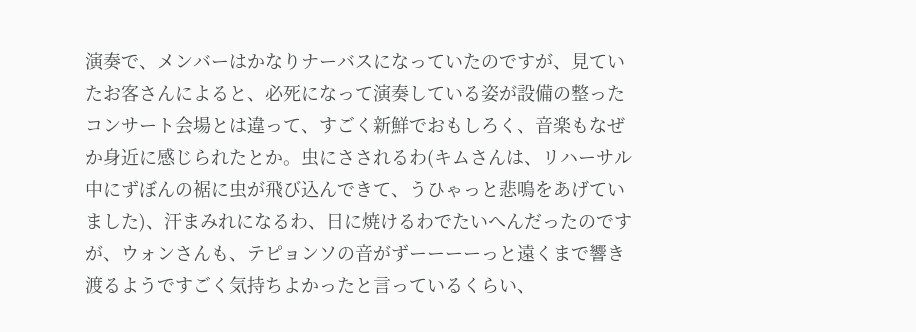演奏で、メンバーはかなりナーバスになっていたのですが、見ていたお客さんによると、必死になって演奏している姿が設備の整ったコンサート会場とは違って、すごく新鮮でおもしろく、音楽もなぜか身近に感じられたとか。虫にさされるわ(キムさんは、リハーサル中にずぼんの裾に虫が飛び込んできて、うひゃっと悲鳴をあげていました)、汗まみれになるわ、日に焼けるわでたいへんだったのですが、ウォンさんも、テピョンソの音がずーーーーっと遠くまで響き渡るようですごく気持ちよかったと言っているくらい、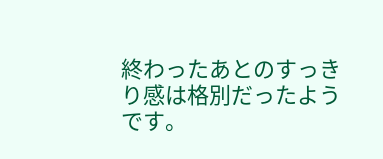終わったあとのすっきり感は格別だったようです。